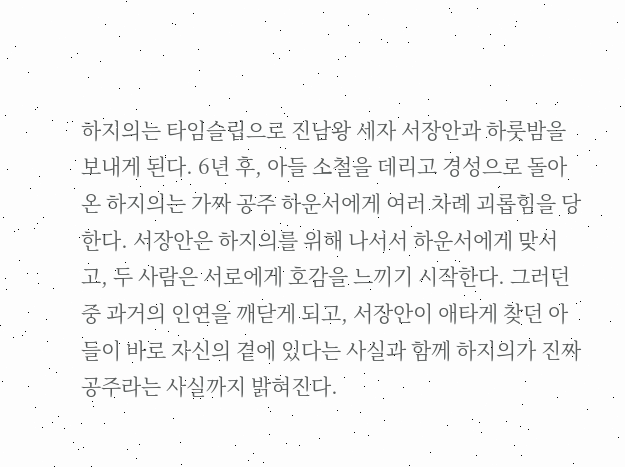하지의는 타임슬립으로 진남왕 세자 서장안과 하룻밤을 보내게 된다. 6년 후, 아들 소철을 데리고 경성으로 돌아온 하지의는 가짜 공주 하운서에게 여러 차례 괴롭힘을 당한다. 서장안은 하지의를 위해 나서서 하운서에게 맞서고, 두 사람은 서로에게 호감을 느끼기 시작한다. 그러던 중 과거의 인연을 깨닫게 되고, 서장안이 애타게 찾던 아들이 바로 자신의 곁에 있다는 사실과 함께 하지의가 진짜 공주라는 사실까지 밝혀진다.